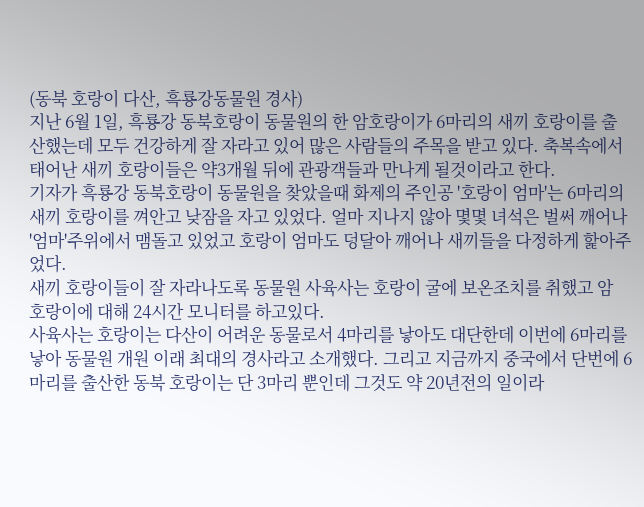(동북 호랑이 다산, 흑룡강동물원 경사)
지난 6월 1일, 흑룡강 동북호랑이 동물원의 한 암호랑이가 6마리의 새끼 호랑이를 출산했는데 모두 건강하게 잘 자라고 있어 많은 사람들의 주목을 받고 있다. 축복속에서 태어난 새끼 호랑이들은 약3개월 뒤에 관광객들과 만나게 될것이라고 한다.
기자가 흑룡강 동북호랑이 동물원을 찾았을때 화제의 주인공 '호랑이 엄마'는 6마리의 새끼 호랑이를 껴안고 낮잠을 자고 있었다. 얼마 지나지 않아 몇몇 녀석은 벌써 깨어나 '엄마'주위에서 맴돌고 있었고 호랑이 엄마도 덩달아 깨어나 새끼들을 다정하게 핥아주었다.
새끼 호랑이들이 잘 자라나도록 동물원 사육사는 호랑이 굴에 보온조치를 취했고 암 호랑이에 대해 24시간 모니터를 하고있다.
사육사는 호랑이는 다산이 어려운 동물로서 4마리를 낳아도 대단한데 이번에 6마리를 낳아 동물원 개원 이래 최대의 경사라고 소개했다. 그리고 지금까지 중국에서 단번에 6마리를 출산한 동북 호랑이는 단 3마리 뿐인데 그것도 약 20년전의 일이라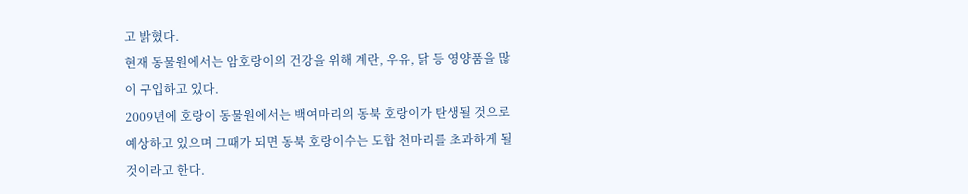고 밝혔다.
현재 동물원에서는 암호랑이의 건강을 위해 계란, 우유, 닭 등 영양품을 많이 구입하고 있다.
2009년에 호랑이 동물원에서는 백여마리의 동북 호랑이가 탄생될 것으로 예상하고 있으며 그때가 되면 동북 호랑이수는 도합 천마리를 초과하게 될것이라고 한다.